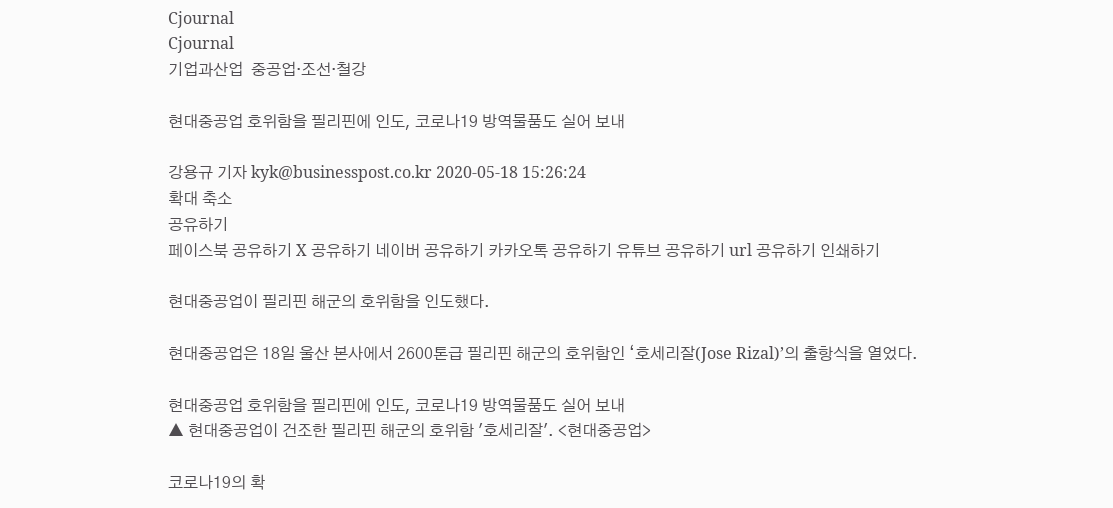Cjournal
Cjournal
기업과산업  중공업·조선·철강

현대중공업 호위함을 필리핀에 인도, 코로나19 방역물품도 실어 보내

강용규 기자 kyk@businesspost.co.kr 2020-05-18 15:26:24
확대 축소
공유하기
페이스북 공유하기 X 공유하기 네이버 공유하기 카카오톡 공유하기 유튜브 공유하기 url 공유하기 인쇄하기

현대중공업이 필리핀 해군의 호위함을 인도했다.

현대중공업은 18일 울산 본사에서 2600톤급 필리핀 해군의 호위함인 ‘호세리잘(Jose Rizal)’의 출항식을 열었다.

현대중공업 호위함을 필리핀에 인도, 코로나19 방역물품도 실어 보내
▲ 현대중공업이 건조한 필리핀 해군의 호위함 '호세리잘'. <현대중공업>

코로나19의 확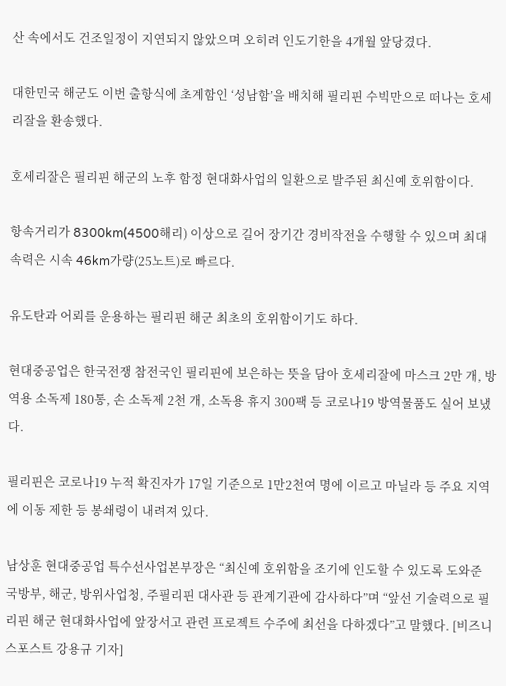산 속에서도 건조일정이 지연되지 않았으며 오히려 인도기한을 4개월 앞당겼다.

대한민국 해군도 이번 출항식에 초계함인 ‘성남함’을 배치해 필리핀 수빅만으로 떠나는 호세리잘을 환송했다.

호세리잘은 필리핀 해군의 노후 함정 현대화사업의 일환으로 발주된 최신예 호위함이다.

항속거리가 8300km(4500해리) 이상으로 길어 장기간 경비작전을 수행할 수 있으며 최대 속력은 시속 46km가량(25노트)로 빠르다.

유도탄과 어뢰를 운용하는 필리핀 해군 최초의 호위함이기도 하다.

현대중공업은 한국전쟁 참전국인 필리핀에 보은하는 뜻을 담아 호세리잘에 마스크 2만 개, 방역용 소독제 180통, 손 소독제 2천 개, 소독용 휴지 300팩 등 코로나19 방역물품도 실어 보냈다.

필리핀은 코로나19 누적 확진자가 17일 기준으로 1만2천여 명에 이르고 마닐라 등 주요 지역에 이동 제한 등 봉쇄령이 내려져 있다.

남상훈 현대중공업 특수선사업본부장은 “최신예 호위함을 조기에 인도할 수 있도록 도와준 국방부, 해군, 방위사업청, 주필리핀 대사관 등 관계기관에 감사하다”며 “앞선 기술력으로 필리핀 해군 현대화사업에 앞장서고 관련 프로젝트 수주에 최선을 다하겠다”고 말했다. [비즈니스포스트 강용규 기자]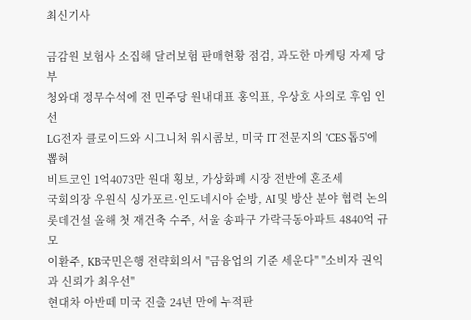최신기사

금감원 보험사 소집해 달러보험 판매현황 점검, 과도한 마케팅 자제 당부
청와대 정무수석에 전 민주당 원내대표 홍익표, 우상호 사의로 후임 인선
LG전자 클로이드와 시그니처 워시콤보, 미국 IT 전문지의 'CES 톱5'에 뽑혀
비트코인 1억4073만 원대 횡보, 가상화폐 시장 전반에 혼조세
국회의장 우원식 싱가포르·인도네시아 순방, AI 및 방산 분야 협력 논의
롯데건설 올해 첫 재건축 수주, 서울 송파구 가락극동아파트 4840억 규모
이환주, KB국민은행 전략회의서 "금융업의 기준 세운다" "소비자 권익과 신뢰가 최우선"
현대차 아반떼 미국 진출 24년 만에 누적판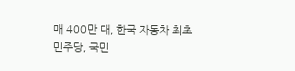매 400만 대, 한국 자동차 최초
민주당, 국민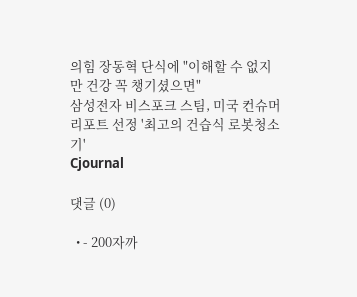의힘 장동혁 단식에 "이해할 수 없지만 건강 꼭 챙기셨으면"
삼성전자 비스포크 스팀, 미국 컨슈머리포트 선정 '최고의 건습식 로봇청소기'
Cjournal

댓글 (0)

  • - 200자까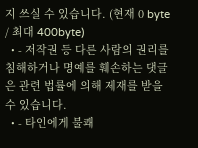지 쓰실 수 있습니다. (현재 0 byte / 최대 400byte)
  • - 저작권 등 다른 사람의 권리를 침해하거나 명예를 훼손하는 댓글은 관련 법률에 의해 제재를 받을 수 있습니다.
  • - 타인에게 불쾌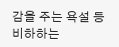감을 주는 욕설 등 비하하는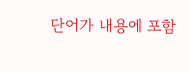단어가 내용에 포함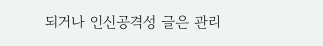되거나 인신공격성 글은 관리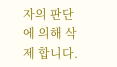자의 판단에 의해 삭제 합니다.